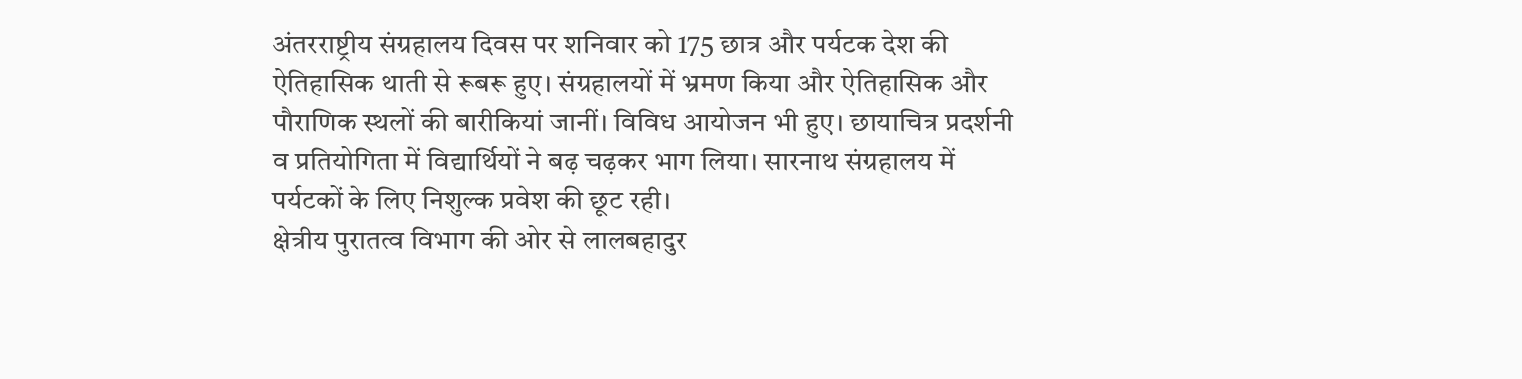अंतरराष्ट्रीय संग्रहालय दिवस पर शनिवार को 175 छात्र और पर्यटक देश की ऐतिहासिक थाती से रूबरू हुए। संग्रहालयों में भ्रमण किया और ऐतिहासिक और पौराणिक स्थलों की बारीकियां जानीं। विविध आयोजन भी हुए। छायाचित्र प्रदर्शनी व प्रतियोगिता में विद्यार्थियों ने बढ़ चढ़कर भाग लिया। सारनाथ संग्रहालय में पर्यटकों के लिए निशुल्क प्रवेश की छूट रही।
क्षेत्रीय पुरातत्व विभाग की ओर से लालबहादुर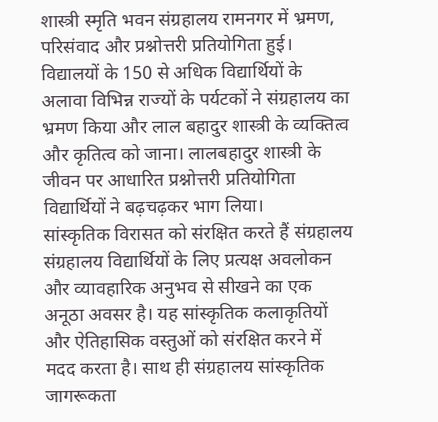शास्त्री स्मृति भवन संग्रहालय रामनगर में भ्रमण, परिसंवाद और प्रश्नोत्तरी प्रतियोगिता हुई। विद्यालयों के 150 से अधिक विद्यार्थियों के अलावा विभिन्न राज्यों के पर्यटकों ने संग्रहालय का भ्रमण किया और लाल बहादुर शास्त्री के व्यक्तित्व और कृतित्व को जाना। लालबहादुर शास्त्री के जीवन पर आधारित प्रश्नोत्तरी प्रतियोगिता विद्यार्थियों ने बढ़चढ़कर भाग लिया।
सांस्कृतिक विरासत को संरक्षित करते हैं संग्रहालय
संग्रहालय विद्यार्थियों के लिए प्रत्यक्ष अवलोकन और व्यावहारिक अनुभव से सीखने का एक अनूठा अवसर है। यह सांस्कृतिक कलाकृतियों और ऐतिहासिक वस्तुओं को संरक्षित करने में मदद करता है। साथ ही संग्रहालय सांस्कृतिक जागरूकता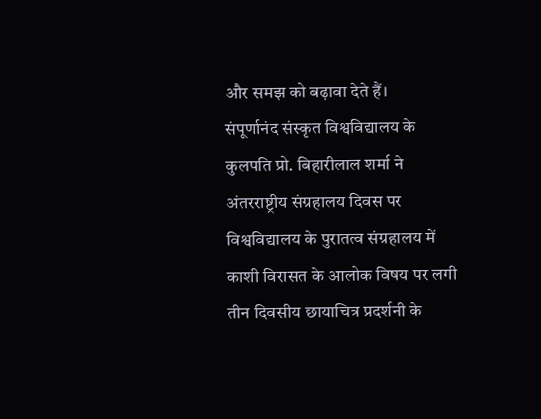और समझ को बढ़ावा देते हैं।
संपूर्णानंद संस्कृत विश्वविद्यालय के कुलपति प्रो. बिहारीलाल शर्मा ने अंतरराष्ट्रीय संग्रहालय दिवस पर विश्वविद्यालय के पुरातत्व संग्रहालय में काशी विरासत के आलोक विषय पर लगी तीन दिवसीय छायाचित्र प्रदर्शनी के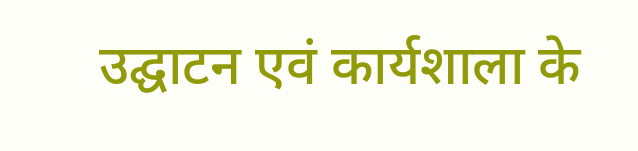उद्घाटन एवं कार्यशाला के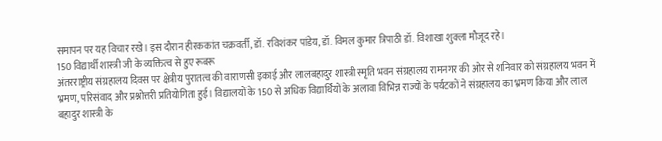समापन पर यह विचार रखे। इस दौरान हीरककांत चक्रवर्ती, डॉ. रविशंकर पांडेय, डॉ. विमल कुमार त्रिपाठी डॉ. विशाखा शुक्ला मौजूद रहे।
150 विद्यार्थी शास्त्री जी के व्यक्तित्व से हुए रूबरू
अंतरराष्ट्रीय संग्रहालय दिवस पर क्षेत्रीय पुरातत्व की वाराणसी इकाई और लालबहादुर शास्त्री स्मृति भवन संग्रहालय रामनगर की ओर से शनिवार को संग्रहालय भवन में भ्रमण, परिसंवाद और प्रश्नोत्तरी प्रतियोगिता हुई। विद्यालयों के 150 से अधिक विद्यार्थियों के अलावा विभिन्न राज्यों के पर्यटकों ने संग्रहालय का भ्रमण किया और लाल बहादुर शास्त्री के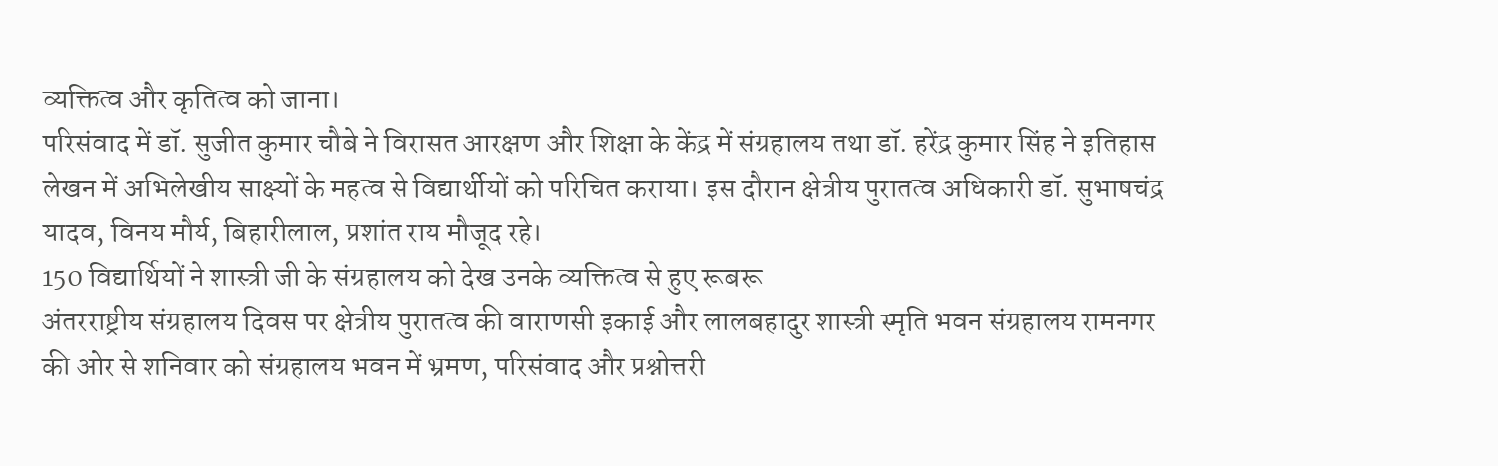व्यक्तित्व और कृतित्व को जाना।
परिसंवाद में डॉ. सुजीत कुमार चौबे ने विरासत आरक्षण और शिक्षा के केंद्र में संग्रहालय तथा डॉ. हरेंद्र कुमार सिंह ने इतिहास लेखन में अभिलेखीय साक्ष्यों के महत्व से विद्यार्थीयों को परिचित कराया। इस दौरान क्षेत्रीय पुरातत्व अधिकारी डॉ. सुभाषचंद्र यादव, विनय मौर्य, बिहारीलाल, प्रशांत राय मौजूद रहे।
150 विद्यार्थियों ने शास्त्री जी के संग्रहालय को देख उनके व्यक्तित्व से हुए रूबरू
अंतरराष्ट्रीय संग्रहालय दिवस पर क्षेत्रीय पुरातत्व की वाराणसी इकाई और लालबहादुर शास्त्री स्मृति भवन संग्रहालय रामनगर की ओर से शनिवार को संग्रहालय भवन में भ्रमण, परिसंवाद और प्रश्नोत्तरी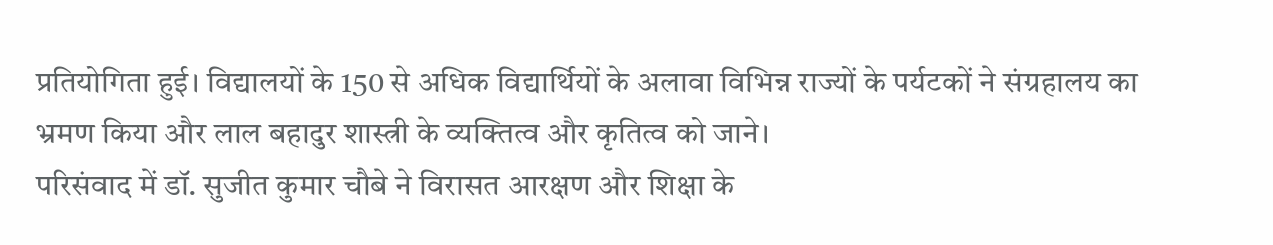प्रतियोगिता हुई। विद्यालयों के 150 से अधिक विद्यार्थियों के अलावा विभिन्न राज्यों के पर्यटकों ने संग्रहालय का भ्रमण किया और लाल बहादुर शास्त्री के व्यक्तित्व और कृतित्व को जाने।
परिसंवाद में डॉ. सुजीत कुमार चौबे ने विरासत आरक्षण और शिक्षा के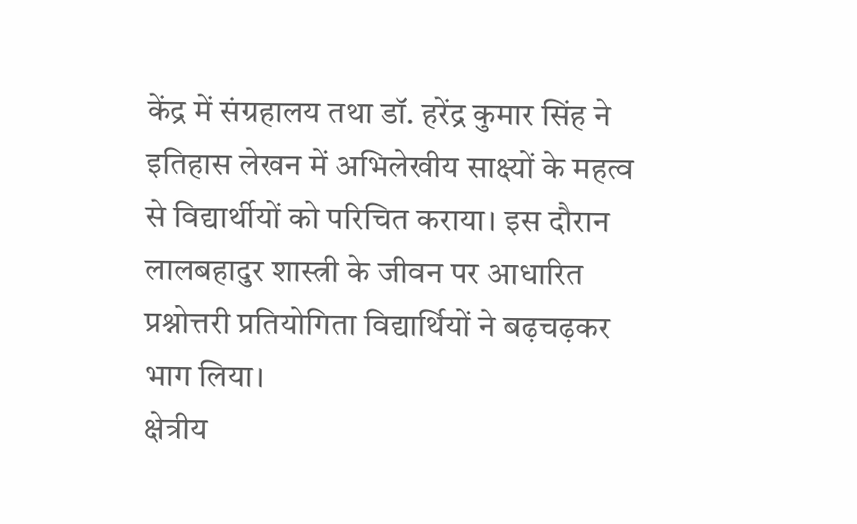केंद्र में संग्रहालय तथा डॉ. हरेंद्र कुमार सिंह ने इतिहास लेखन में अभिलेखीय साक्ष्यों के महत्व से विद्यार्थीयों को परिचित कराया। इस दौरान लालबहादुर शास्त्री के जीवन पर आधारित प्रश्नोत्तरी प्रतियोगिता विद्यार्थियों ने बढ़चढ़कर भाग लिया।
क्षेत्रीय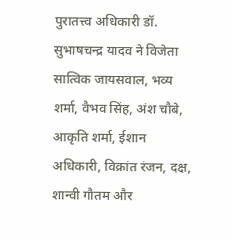पुरातत्त्व अधिकारी डॉ. सुभाषचन्द्र यादव ने विजेता सात्विक जायसवाल, भव्य शर्मा, वैभव सिंह, अंश चौबे, आकृति शर्मा, ईशान अधिकारी, विक्रांत रंजन, दक्ष, शान्वी गौतम और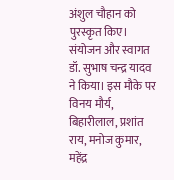अंशुल चौहान को पुरस्कृत किए। संयोजन और स्वागत डॉ. सुभाष चन्द्र यादव ने किया। इस मौके पर विनय मौर्य, बिहारीलाल, प्रशांत राय, मनोज कुमार, महेंद्र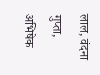लाल, वंदना गुप्ता, अभिषेक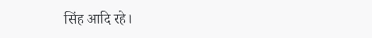सिंह आदि रहे।